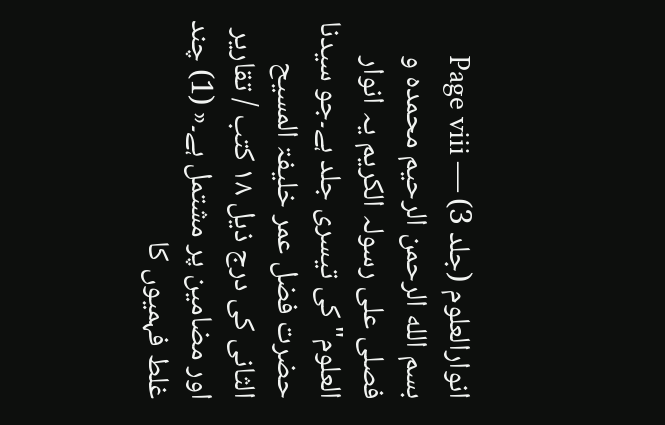انوارالعلوم (جلد 3) — Page viii
بسم الله الرحمن الرحیم محمده و فصلی علی رسولہ الکریم یہ انوار العلوم" کی تیسری جلد ہے۔جو سیدنا حضرت فضل عمر خلیفۃ المسیح الثانی کی درج ذیل ۱۸ کتب / تقاریر اور مضامین پر مشتمل ہے۔« (1) چند غلط فہمیوں کا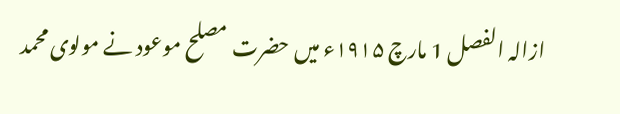ازالہ الفصل 1 مارچ ۱۹۱۵ء میں حضرت مصلح موعود نے مولوی محمد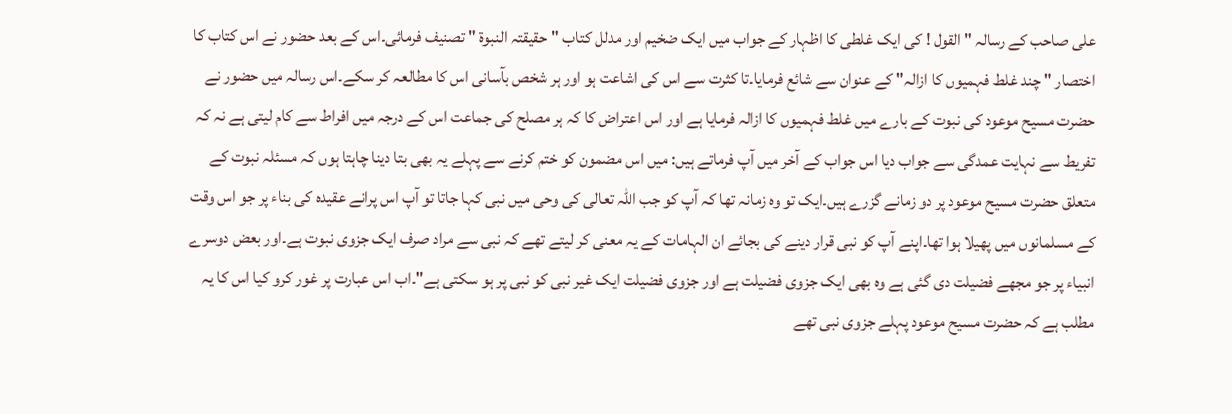علی صاحب کے رسالہ " القول ! کی ایک غلطی کا اظہار کے جواب میں ایک ضخیم اور مدلل کتاب "حقیقتہ النبوة " تصنیف فرمائی۔اس کے بعد حضور نے اس کتاب کا اختصار " چند غلط فہمیوں کا ازالہ" کے عنوان سے شائع فرمایا۔تا کثرت سے اس کی اشاعت ہو اور ہر شخص بآسانی اس کا مطالعہ کر سکے۔اس رسالہ میں حضور نے حضرت مسیح موعود کی نبوت کے بارے میں غلط فہمیوں کا ازالہ فرمایا ہے اور اس اعتراض کا کہ ہر مصلح کی جماعت اس کے درجہ میں افراط سے کام لیتی ہے نہ کہ تفریط سے نہایت عمدگی سے جواب دیا اس جواب کے آخر میں آپ فرماتے ہیں: میں اس مضمون کو ختم کرنے سے پہلے یہ بھی بتا دینا چاہتا ہوں کہ مسئلہ نبوت کے متعلق حضرت مسیح موعود پر دو زمانے گزرے ہیں۔ایک تو وہ زمانہ تھا کہ آپ کو جب اللہ تعالی کی وحی میں نبی کہا جاتا تو آپ اس پرانے عقیدہ کی بناء پر جو اس وقت کے مسلمانوں میں پھیلا ہوا تھا۔اپنے آپ کو نبی قرار دینے کی بجائے ان الہامات کے یہ معنی کر لیتے تھے کہ نبی سے مراد صرف ایک جزوی نبوت ہے۔اور بعض دوسرے انبیاء پر جو مجھے فضیلت دی گئی ہے وہ بھی ایک جزوی فضیلت ہے اور جزوی فضیلت ایک غیر نبی کو نبی پر ہو سکتی ہے"۔اب اس عبارت پر غور کرو کیا اس کا یہ مطلب ہے کہ حضرت مسیح موعود پہلے جزوی نبی تھے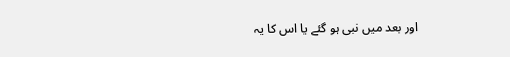اور بعد میں نبی ہو گئے یا اس کا یہ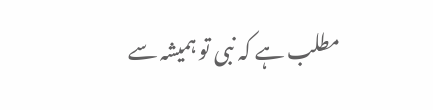مطلب ہے کہ نبی تو ہمیشہ سے